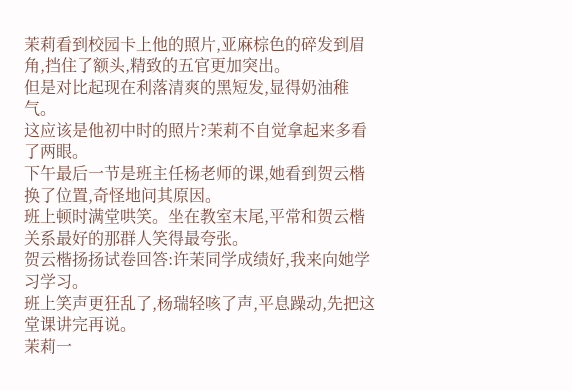茉莉看到校园卡上他的照片,亚麻棕色的碎发到眉角,挡住了额头,精致的五官更加突出。
但是对比起现在利落清爽的黑短发,显得奶油稚气。
这应该是他初中时的照片?茉莉不自觉拿起来多看了两眼。
下午最后一节是班主任杨老师的课,她看到贺云楷换了位置,奇怪地问其原因。
班上顿时满堂哄笑。坐在教室末尾,平常和贺云楷关系最好的那群人笑得最夸张。
贺云楷扬扬试卷回答:许茉同学成绩好,我来向她学习学习。
班上笑声更狂乱了,杨瑞轻咳了声,平息躁动,先把这堂课讲完再说。
茉莉一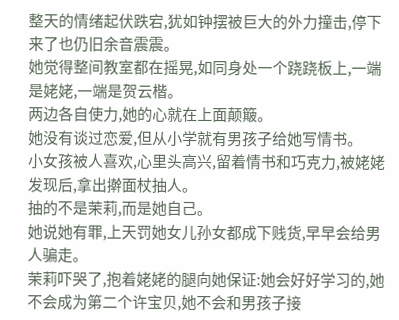整天的情绪起伏跌宕,犹如钟摆被巨大的外力撞击,停下来了也仍旧余音震震。
她觉得整间教室都在摇晃,如同身处一个跷跷板上,一端是姥姥,一端是贺云楷。
两边各自使力,她的心就在上面颠簸。
她没有谈过恋爱,但从小学就有男孩子给她写情书。
小女孩被人喜欢,心里头高兴,留着情书和巧克力,被姥姥发现后,拿出擀面杖抽人。
抽的不是茉莉,而是她自己。
她说她有罪,上天罚她女儿孙女都成下贱货,早早会给男人骗走。
茉莉吓哭了,抱着姥姥的腿向她保证:她会好好学习的,她不会成为第二个许宝贝,她不会和男孩子接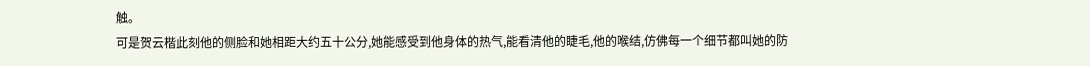触。
可是贺云楷此刻他的侧脸和她相距大约五十公分,她能感受到他身体的热气,能看清他的睫毛,他的喉结,仿佛每一个细节都叫她的防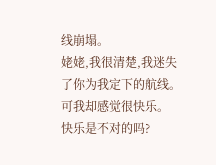线崩塌。
姥姥,我很清楚,我迷失了你为我定下的航线。
可我却感觉很快乐。
快乐是不对的吗?